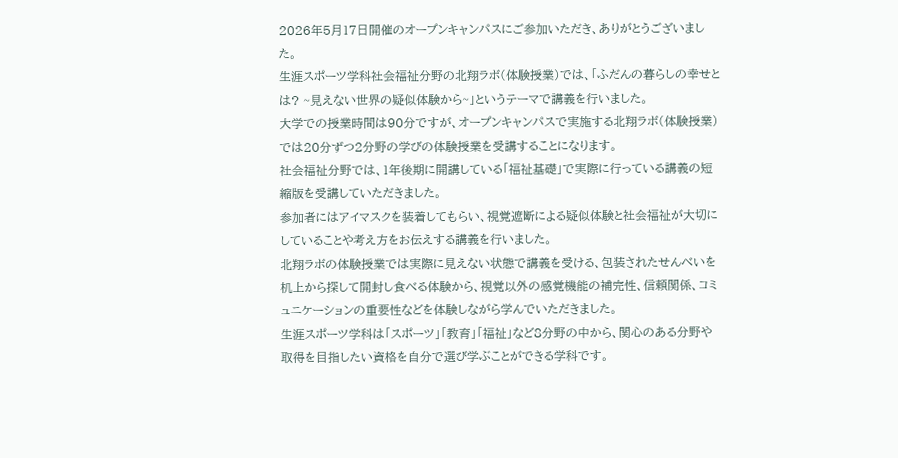2026年5月17日開催のオープンキャンパスにご参加いただき、ありがとうございました。
生涯スポーツ学科社会福祉分野の北翔ラボ(体験授業)では、「ふだんの暮らしの幸せとは? ~見えない世界の疑似体験から~」というテーマで講義を行いました。
大学での授業時間は90分ですが、オープンキャンパスで実施する北翔ラボ(体験授業)では20分ずつ2分野の学びの体験授業を受講することになります。
社会福祉分野では、1年後期に開講している「福祉基礎」で実際に行っている講義の短縮版を受講していただきました。
参加者にはアイマスクを装着してもらい、視覚遮断による疑似体験と社会福祉が大切にしていることや考え方をお伝えする講義を行いました。
北翔ラボの体験授業では実際に見えない状態で講義を受ける、包装されたせんべいを机上から探して開封し食べる体験から、視覚以外の感覚機能の補完性、信頼関係、コミュニケーションの重要性などを体験しながら学んでいただきました。
生涯スポーツ学科は「スポーツ」「教育」「福祉」など8分野の中から、関心のある分野や取得を目指したい資格を自分で選び学ぶことができる学科です。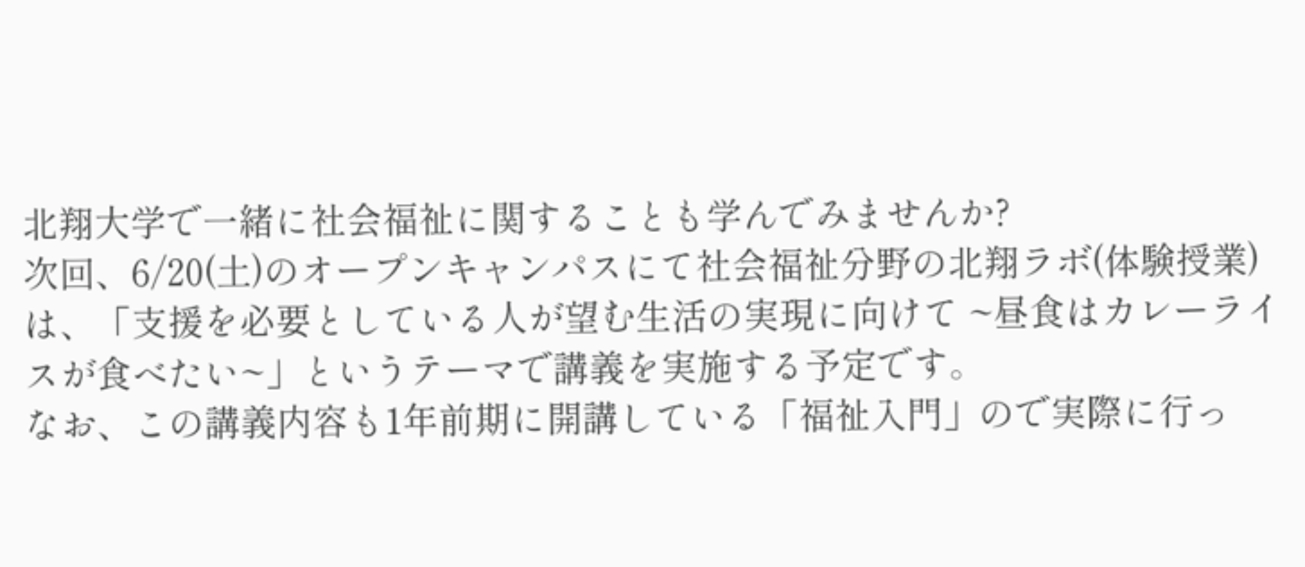北翔大学で一緒に社会福祉に関することも学んでみませんか?
次回、6/20(土)のオープンキャンパスにて社会福祉分野の北翔ラボ(体験授業)は、「支援を必要としている人が望む生活の実現に向けて ~昼食はカレーライスが食べたい~」というテーマで講義を実施する予定です。
なお、この講義内容も1年前期に開講している「福祉入門」ので実際に行っ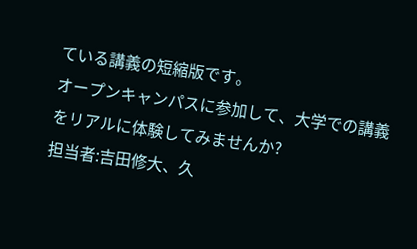ている講義の短縮版です。
オープンキャンパスに参加して、大学での講義をリアルに体験してみませんか?
担当者:吉田修大、久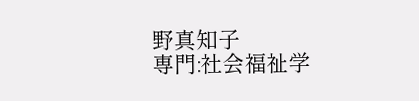野真知子
専門:社会福祉学